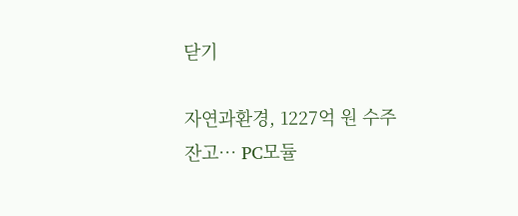닫기

자연과환경, 1227억 원 수주잔고… PC모듈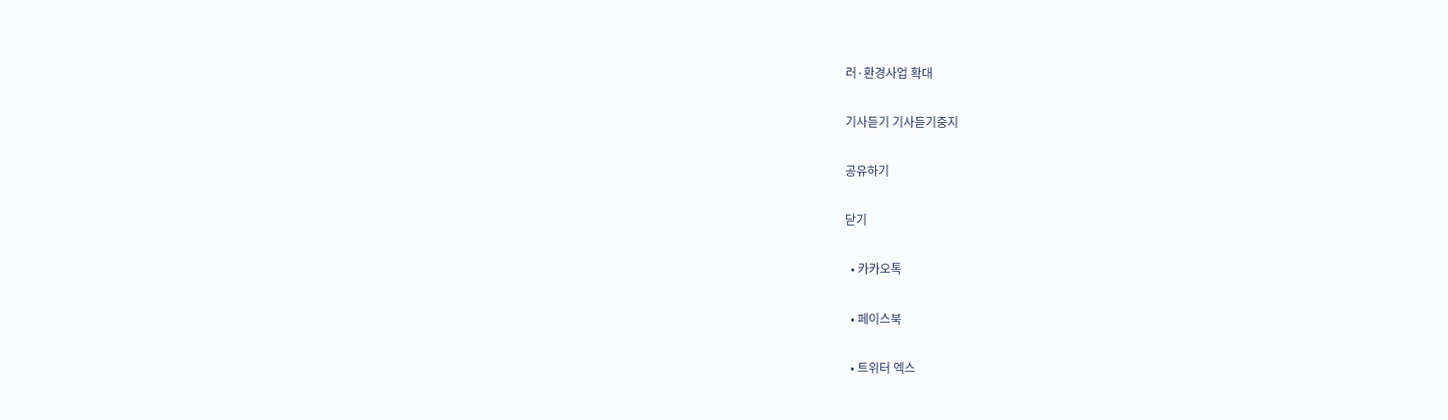러·환경사업 확대

기사듣기 기사듣기중지

공유하기

닫기

  • 카카오톡

  • 페이스북

  • 트위터 엑스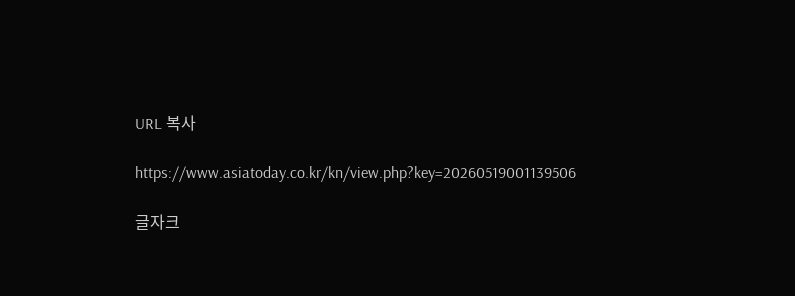URL 복사

https://www.asiatoday.co.kr/kn/view.php?key=20260519001139506

글자크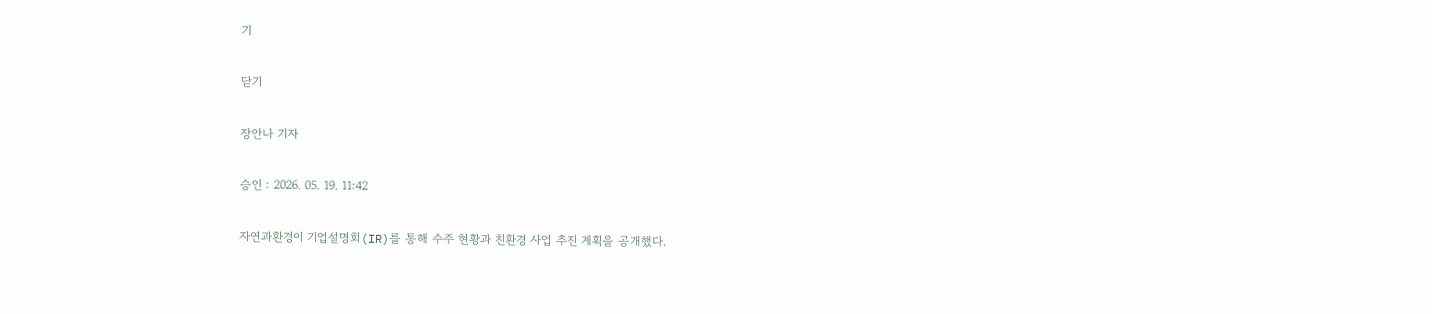기

닫기

장안나 기자

승인 : 2026. 05. 19. 11:42

자연과환경이 기업설명회(IR)를 통해 수주 현황과 친환경 사업 추진 계획을 공개했다.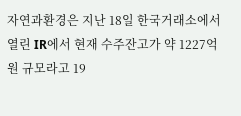자연과환경은 지난 18일 한국거래소에서 열린 IR에서 현재 수주잔고가 약 1227억 원 규모라고 19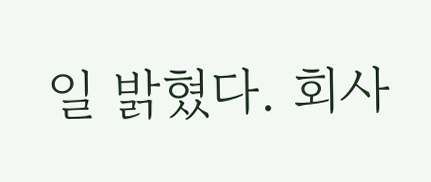일 밝혔다. 회사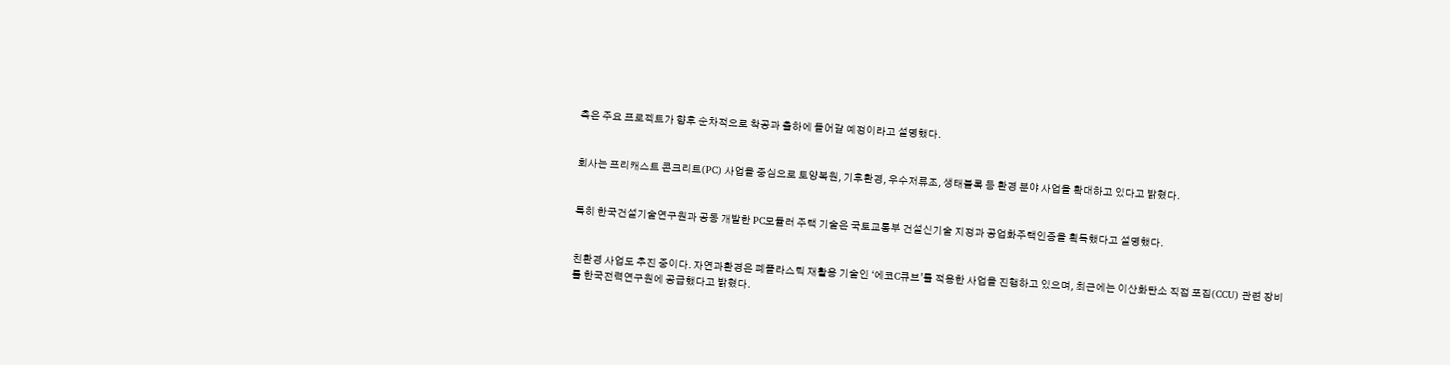측은 주요 프로젝트가 향후 순차적으로 착공과 출하에 들어갈 예정이라고 설명했다.


회사는 프리캐스트 콘크리트(PC) 사업을 중심으로 토양복원, 기후환경, 우수저류조, 생태블록 등 환경 분야 사업을 확대하고 있다고 밝혔다.


특히 한국건설기술연구원과 공동 개발한 PC모듈러 주택 기술은 국토교통부 건설신기술 지정과 공업화주택인증을 획득했다고 설명했다.


친환경 사업도 추진 중이다. 자연과환경은 폐플라스틱 재활용 기술인 ‘에코C큐브’를 적용한 사업을 진행하고 있으며, 최근에는 이산화탄소 직접 포집(CCU) 관련 장비를 한국전력연구원에 공급했다고 밝혔다.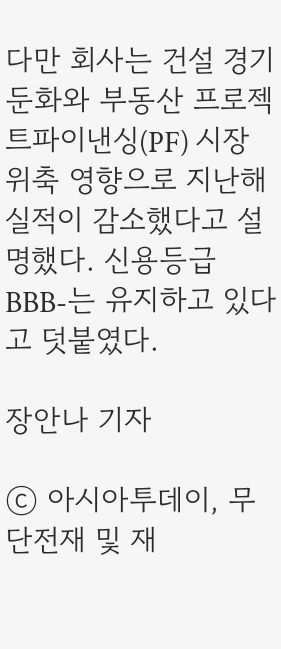다만 회사는 건설 경기 둔화와 부동산 프로젝트파이낸싱(PF) 시장 위축 영향으로 지난해 실적이 감소했다고 설명했다. 신용등급 BBB-는 유지하고 있다고 덧붙였다.

장안나 기자

ⓒ 아시아투데이, 무단전재 및 재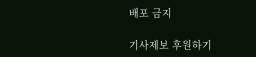배포 금지

기사제보 후원하기